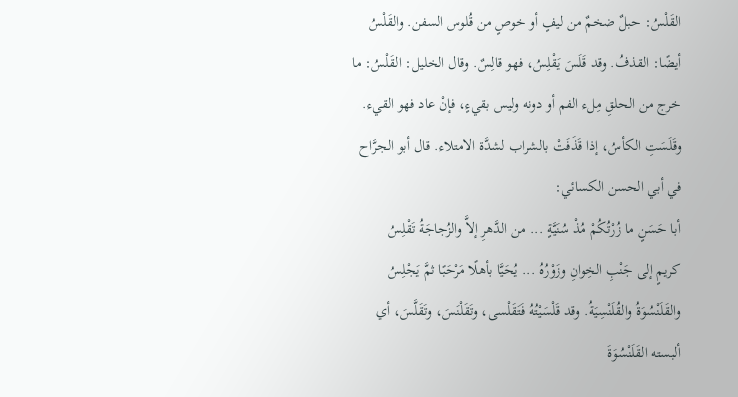القَلْسُ: حبلٌ ضخمٌ من ليفٍ أو خوصٍ من قُلوس السفن. والقَلْسُ أيضًا: القذفُ. وقد قَلَسَ يَقْلِسُ، فهو قالِسٌ. وقال الخليل: القَلْسُ: ما خرج من الحلقِ مِلء الفم أو دونه وليس بقيءٍ، فإنْ عاد فهو القيء. وقَلَسَتِ الكأسُ، إذا قَذَفَتْ بالشراب لشدَّة الامتلاء. قال أبو الجرَّاح في أبي الحسن الكسائي:
أبا حَسَنٍ ما زُرْتُكُمْ مُذْ سُنَيَّةٍ ... من الدَّهرِ إلاَّ والزُجاجَةُ تَقْلِسُ
كريمٍ إلى جَنْبِ الخِوانِ وزَوْرُهُ ... يُحَيَّا بأهلًا مَرْحَبًا ثمَّ يَجْلِسُ
والقَلَنْسُوَةُ والقُلَنْسِيَةُ. وقد قَلْسَيْتُهُ فَتَقَلْسى، وتَقَلْنَسَ، وتَقَلَّسَ، أي ألبسته القَلَنْسُوَةَ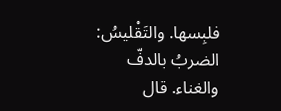فلبِسها. والتَقْليسُ: الضربُ بالدفّ والغناء. قال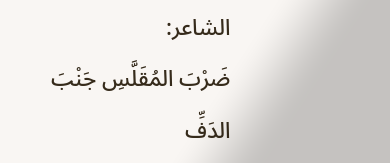الشاعر:
ضَرْبَ المُقَلَّسِ جَنْبَ الدَفِّ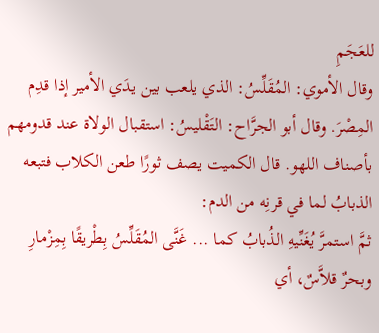للعَجَمِ
وقال الأموي: المُقَلِّسُ: الذي يلعب بين يدَي الأمير إذا قدِم المِصْرَ. وقال أبو الجرَّاح: التَقْليسُ: استقبال الولاة عند قدومهم بأصناف اللهو. قال الكميت يصف ثورًا طعن الكلاب فتبعه الذبابُ لما في قرنِه من الدم:
ثمَّ استمرَّ يُغَنِّيهِ الذُبابُ كما ... غَنَّى المُقَلِّسُ بِطْريقًا بِمِزْمارِ
وبحرٌ قلاَّسٌ، أي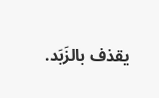يقذف بالزَبَد.